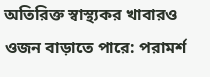অতিরিক্ত স্বাস্থ্যকর খাবারও ওজন বাড়াতে পারে: পরামর্শ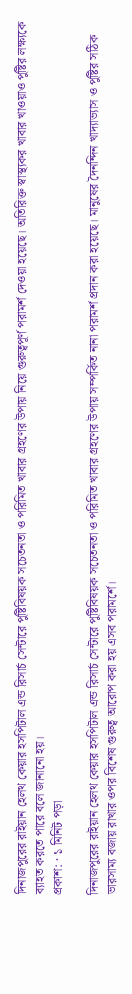দিনাজপুরের রাইয়ান হেলথ কেয়ার হসপিটাল এন্ড রিসার্চ সেন্টারে পুষ্টিবিষয়ক সচেতনতা ও পরিমিত খাবার গ্রহণের উপায় নিয়ে গুরুত্বপূর্ণ পরামর্শ দেওয়া হয়েছে। অতিরিক্ত স্বাস্থ্যকর খাবার খাওয়াও পুষ্টির লক্ষ্যকে ব্যাহত করতে পারে বলে জানানো হয়।
প্রকাশ: · ১ মিনিট পড়া

দিনাজপুরের রাইয়ান হেলথ কেয়ার হসপিটাল এন্ড রিসার্চ সেন্টারে পুষ্টিবিষয়ক সচেতনতা ও পরিমিত খাবার গ্রহণের উপায় সম্পর্কিত নানা পরামর্শ প্রদান করা হয়েছে। মানুষের দৈনন্দিন খাদ্যাভ্যাস ও পুষ্টির সঠিক ভারসাম্য বজায় রাখার ওপর বিশেষ গুরুত্ব আরোপ করা হয় এসব পরামর্শে।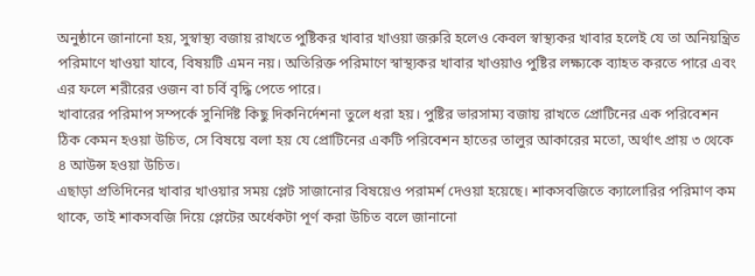অনুষ্ঠানে জানানো হয়, সুস্বাস্থ্য বজায় রাখতে পুষ্টিকর খাবার খাওয়া জরুরি হলেও কেবল স্বাস্থ্যকর খাবার হলেই যে তা অনিয়ন্ত্রিত পরিমাণে খাওয়া যাবে, বিষয়টি এমন নয়। অতিরিক্ত পরিমাণে স্বাস্থ্যকর খাবার খাওয়াও পুষ্টির লক্ষ্যকে ব্যাহত করতে পারে এবং এর ফলে শরীরের ওজন বা চর্বি বৃদ্ধি পেতে পারে।
খাবারের পরিমাপ সম্পর্কে সুনির্দিষ্ট কিছু দিকনির্দেশনা তুলে ধরা হয়। পুষ্টির ভারসাম্য বজায় রাখতে প্রোটিনের এক পরিবেশন ঠিক কেমন হওয়া উচিত, সে বিষয়ে বলা হয় যে প্রোটিনের একটি পরিবেশন হাতের তালুর আকারের মতো, অর্থাৎ প্রায় ৩ থেকে ৪ আউন্স হওয়া উচিত।
এছাড়া প্রতিদিনের খাবার খাওয়ার সময় প্লেট সাজানোর বিষয়েও পরামর্শ দেওয়া হয়েছে। শাকসবজিতে ক্যালোরির পরিমাণ কম থাকে, তাই শাকসবজি দিয়ে প্লেটের অর্ধেকটা পূর্ণ করা উচিত বলে জানানো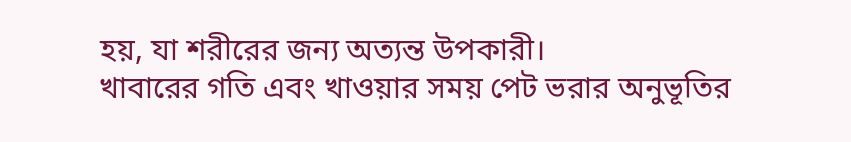হয়, যা শরীরের জন্য অত্যন্ত উপকারী।
খাবারের গতি এবং খাওয়ার সময় পেট ভরার অনুভূতির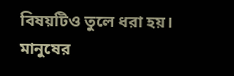বিষয়টিও তুলে ধরা হয়। মানুষের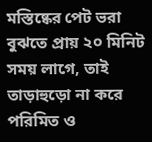মস্তিষ্কের পেট ভরা বুঝতে প্রায় ২০ মিনিট সময় লাগে, তাই তাড়াহুড়ো না করে পরিমিত ও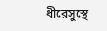ধীরেসুস্থে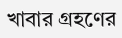খাবার গ্রহণের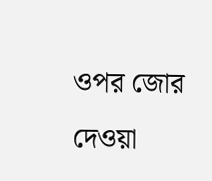ওপর জোর দেওয়া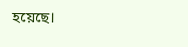হয়েছে।